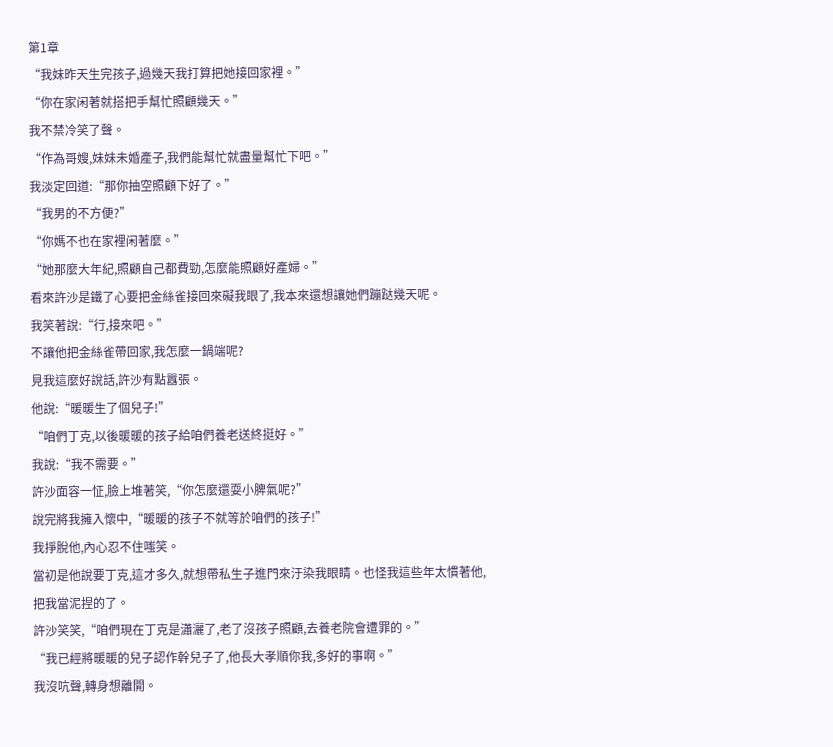第1章
“我妹昨天生完孩子,過幾天我打算把她接回家裡。”
“你在家闲著就搭把手幫忙照顧幾天。”
我不禁冷笑了聲。
“作為哥嫂,妹妹未婚產子,我們能幫忙就盡量幫忙下吧。”
我淡定回道:“那你抽空照顧下好了。”
“我男的不方便?”
“你媽不也在家裡闲著麼。”
“她那麼大年紀,照顧自己都費勁,怎麼能照顧好產婦。”
看來許沙是鐵了心要把金絲雀接回來礙我眼了,我本來還想讓她們蹦跶幾天呢。
我笑著說:“行,接來吧。”
不讓他把金絲雀帶回家,我怎麼一鍋端呢?
見我這麼好說話,許沙有點囂張。
他說:“暖暖生了個兒子!”
“咱們丁克,以後暖暖的孩子給咱們養老送終挺好。”
我說:“我不需要。”
許沙面容一怔,臉上堆著笑,“你怎麼還耍小脾氣呢?”
說完將我擁入懷中,“暖暖的孩子不就等於咱們的孩子!”
我掙脫他,內心忍不住嗤笑。
當初是他說要丁克,這才多久,就想帶私生子進門來汙染我眼睛。也怪我這些年太慣著他,
把我當泥捏的了。
許沙笑笑,“咱們現在丁克是瀟灑了,老了沒孩子照顧,去養老院會遭罪的。”
“我已經將暖暖的兒子認作幹兒子了,他長大孝順你我,多好的事啊。”
我沒吭聲,轉身想離開。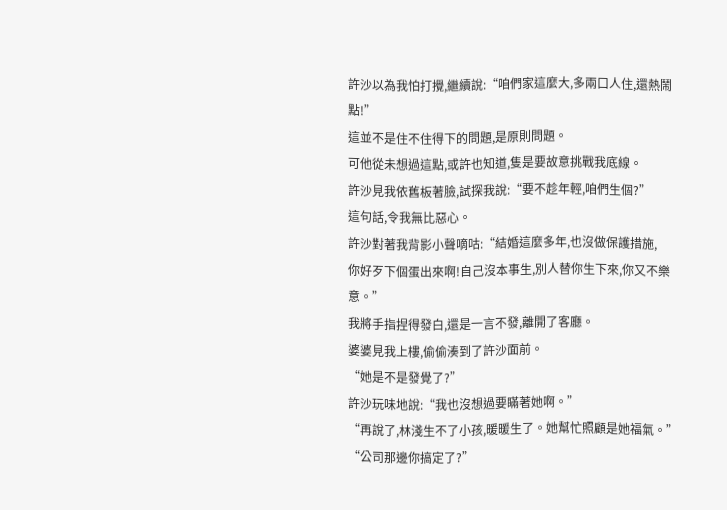許沙以為我怕打攪,繼續說:“咱們家這麼大,多兩口人住,還熱鬧點!”
這並不是住不住得下的問題,是原則問題。
可他從未想過這點,或許也知道,隻是要故意挑戰我底線。
許沙見我依舊板著臉,試探我說:“要不趁年輕,咱們生個?”
這句話,令我無比惡心。
許沙對著我背影小聲嘀咕:“結婚這麼多年,也沒做保護措施,
你好歹下個蛋出來啊!自己沒本事生,別人替你生下來,你又不樂意。”
我將手指捏得發白,還是一言不發,離開了客廳。
婆婆見我上樓,偷偷湊到了許沙面前。
“她是不是發覺了?”
許沙玩味地說:“我也沒想過要瞞著她啊。”
“再說了,林淺生不了小孩,暖暖生了。她幫忙照顧是她福氣。”
“公司那邊你搞定了?”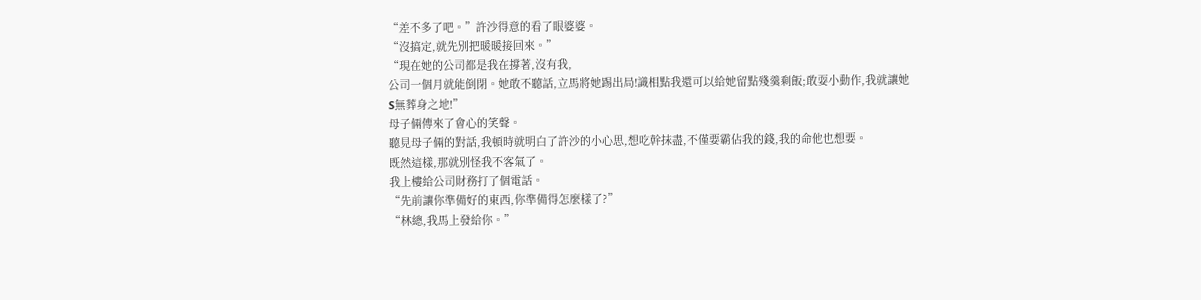“差不多了吧。”許沙得意的看了眼婆婆。
“沒搞定,就先別把暖暖接回來。”
“現在她的公司都是我在撐著,沒有我,
公司一個月就能倒閉。她敢不聽話,立馬將她踢出局!識相點我還可以給她留點殘羹剩飯;敢耍小動作,我就讓她S無葬身之地!”
母子倆傳來了會心的笑聲。
聽見母子倆的對話,我頓時就明白了許沙的小心思,想吃幹抹盡,不僅要霸佔我的錢,我的命他也想要。
既然這樣,那就別怪我不客氣了。
我上樓給公司財務打了個電話。
“先前讓你準備好的東西,你準備得怎麼樣了?”
“林總,我馬上發給你。”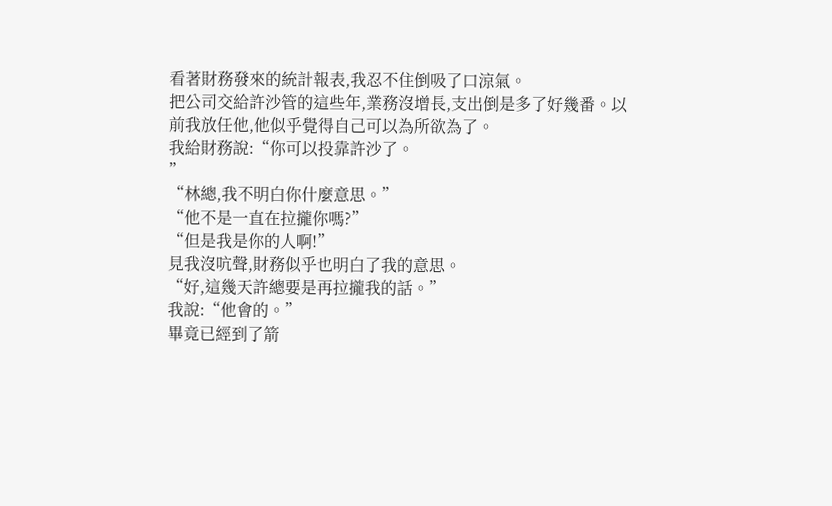看著財務發來的統計報表,我忍不住倒吸了口涼氣。
把公司交給許沙管的這些年,業務沒增長,支出倒是多了好幾番。以前我放任他,他似乎覺得自己可以為所欲為了。
我給財務說:“你可以投靠許沙了。
”
“林總,我不明白你什麼意思。”
“他不是一直在拉攏你嗎?”
“但是我是你的人啊!”
見我沒吭聲,財務似乎也明白了我的意思。
“好,這幾天許總要是再拉攏我的話。”
我說:“他會的。”
畢竟已經到了箭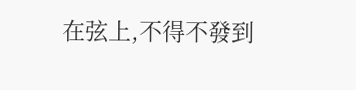在弦上,不得不發到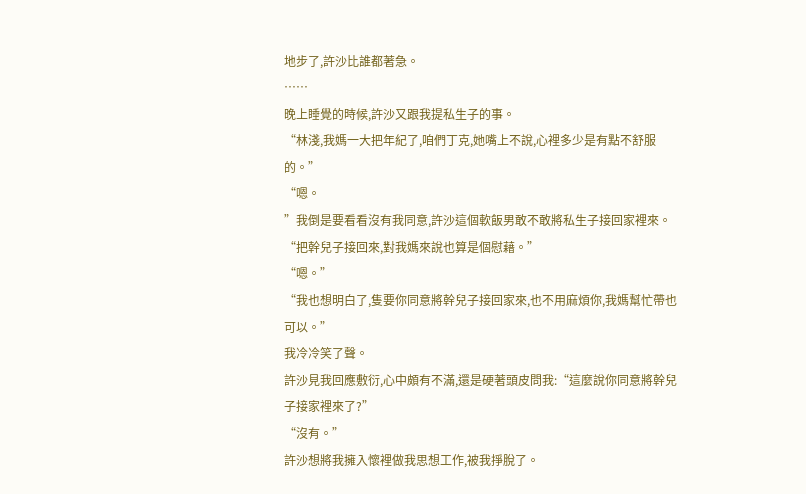地步了,許沙比誰都著急。
……
晚上睡覺的時候,許沙又跟我提私生子的事。
“林淺,我媽一大把年紀了,咱們丁克,她嘴上不說,心裡多少是有點不舒服的。”
“嗯。
”我倒是要看看沒有我同意,許沙這個軟飯男敢不敢將私生子接回家裡來。
“把幹兒子接回來,對我媽來說也算是個慰藉。”
“嗯。”
“我也想明白了,隻要你同意將幹兒子接回家來,也不用麻煩你,我媽幫忙帶也可以。”
我冷冷笑了聲。
許沙見我回應敷衍,心中頗有不滿,還是硬著頭皮問我:“這麼說你同意將幹兒子接家裡來了?”
“沒有。”
許沙想將我擁入懷裡做我思想工作,被我掙脫了。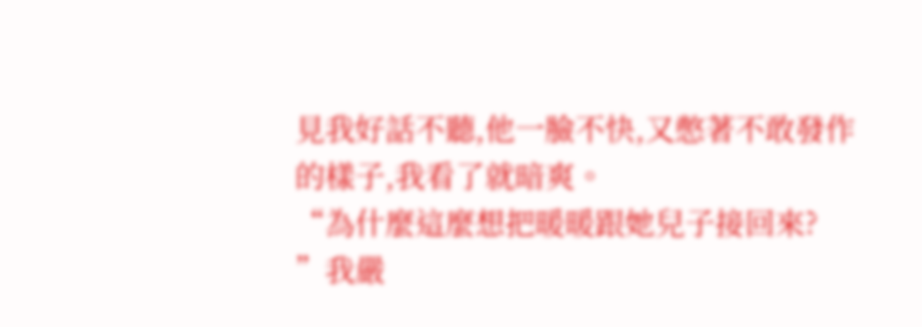見我好話不聽,他一臉不快,又憋著不敢發作的樣子,我看了就暗爽。
“為什麼這麼想把暖暖跟她兒子接回來?
”我嚴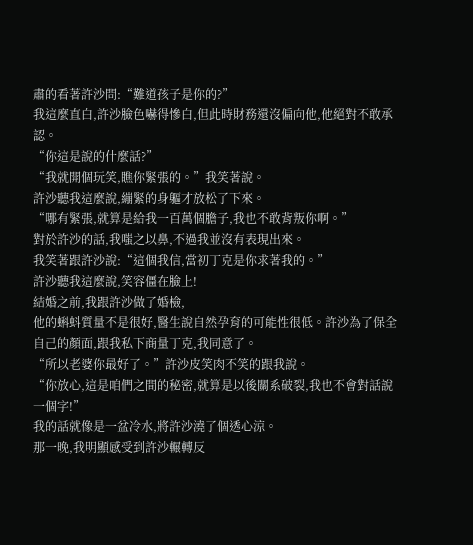肅的看著許沙問:“難道孩子是你的?”
我這麼直白,許沙臉色嚇得慘白,但此時財務還沒偏向他,他絕對不敢承認。
“你這是說的什麼話?”
“我就開個玩笑,瞧你緊張的。”我笑著說。
許沙聽我這麼說,繃緊的身軀才放松了下來。
“哪有緊張,就算是給我一百萬個膽子,我也不敢背叛你啊。”
對於許沙的話,我嗤之以鼻,不過我並沒有表現出來。
我笑著跟許沙說:“這個我信,當初丁克是你求著我的。”
許沙聽我這麼說,笑容僵在臉上!
結婚之前,我跟許沙做了婚檢,
他的蝌蚪質量不是很好,醫生說自然孕育的可能性很低。許沙為了保全自己的顏面,跟我私下商量丁克,我同意了。
“所以老婆你最好了。”許沙皮笑肉不笑的跟我說。
“你放心,這是咱們之間的秘密,就算是以後關系破裂,我也不會對話說一個字!”
我的話就像是一盆冷水,將許沙澆了個透心涼。
那一晚,我明顯感受到許沙輾轉反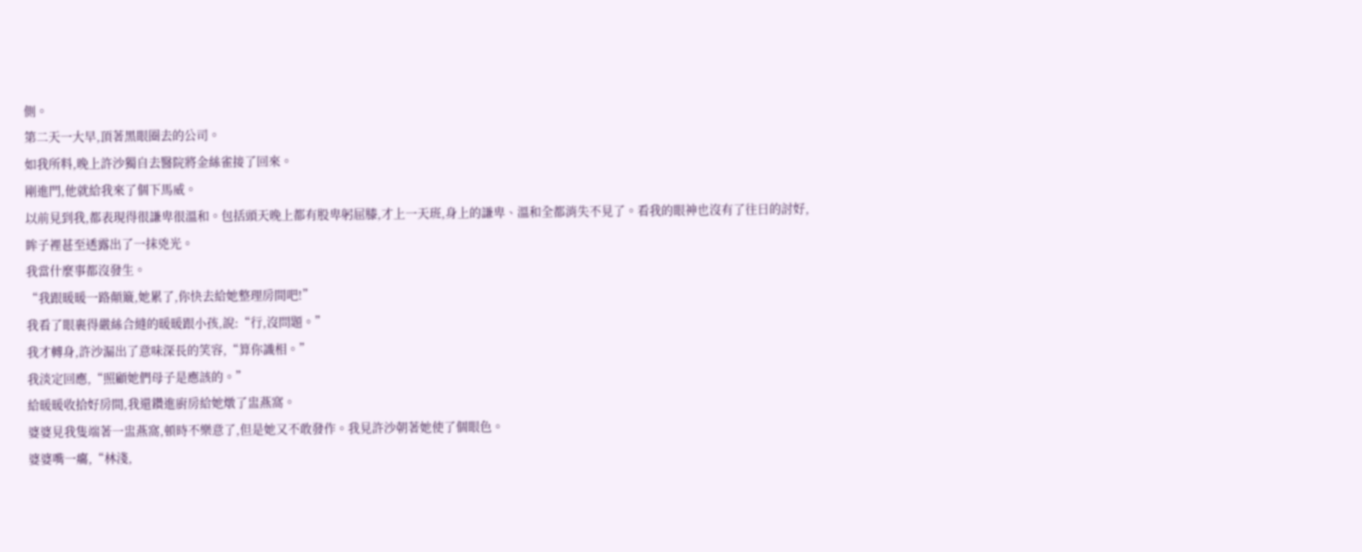側。
第二天一大早,頂著黑眼圈去的公司。
如我所料,晚上許沙獨自去醫院將金絲雀接了回來。
剛進門,他就給我來了個下馬威。
以前見到我,都表現得很謙卑很溫和。包括頭天晚上都有股卑躬屈膝,才上一天班,身上的謙卑、溫和全都消失不見了。看我的眼神也沒有了往日的討好,
眸子裡甚至透露出了一抹兇光。
我當什麼事都沒發生。
“我跟暖暖一路顛簸,她累了,你快去給她整理房間吧!”
我看了眼裹得嚴絲合縫的暖暖跟小孩,說:“行,沒問題。”
我才轉身,許沙漏出了意味深長的笑容,“算你識相。”
我淡定回應,“照顧她們母子是應該的。”
給暖暖收拾好房間,我還鑽進廚房給她燉了盅燕窩。
婆婆見我隻端著一盅燕窩,頓時不樂意了,但是她又不敢發作。我見許沙朝著她使了個眼色。
婆婆嘴一癟,“林淺,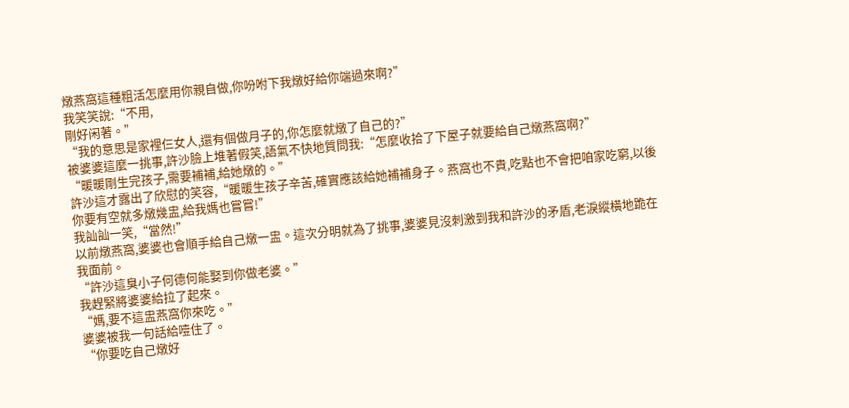燉燕窩這種粗活怎麼用你親自做,你吩咐下我燉好給你端過來啊?”
我笑笑說:“不用,
剛好闲著。”
“我的意思是家裡仨女人,還有個做月子的,你怎麼就燉了自己的?”
被婆婆這麼一挑事,許沙臉上堆著假笑,語氣不快地質問我:“怎麼收拾了下屋子就要給自己燉燕窩啊?”
“暖暖剛生完孩子,需要補補,給她燉的。”
許沙這才露出了欣慰的笑容,“暖暖生孩子辛苦,確實應該給她補補身子。燕窩也不貴,吃點也不會把咱家吃窮,以後你要有空就多燉幾盅,給我媽也嘗嘗!”
我訕訕一笑,“當然!”
以前燉燕窩,婆婆也會順手給自己燉一盅。這次分明就為了挑事,婆婆見沒刺激到我和許沙的矛盾,老淚縱橫地跪在我面前。
“許沙這臭小子何德何能娶到你做老婆。”
我趕緊將婆婆給拉了起來。
“媽,要不這盅燕窩你來吃。”
婆婆被我一句話給噎住了。
“你要吃自己燉好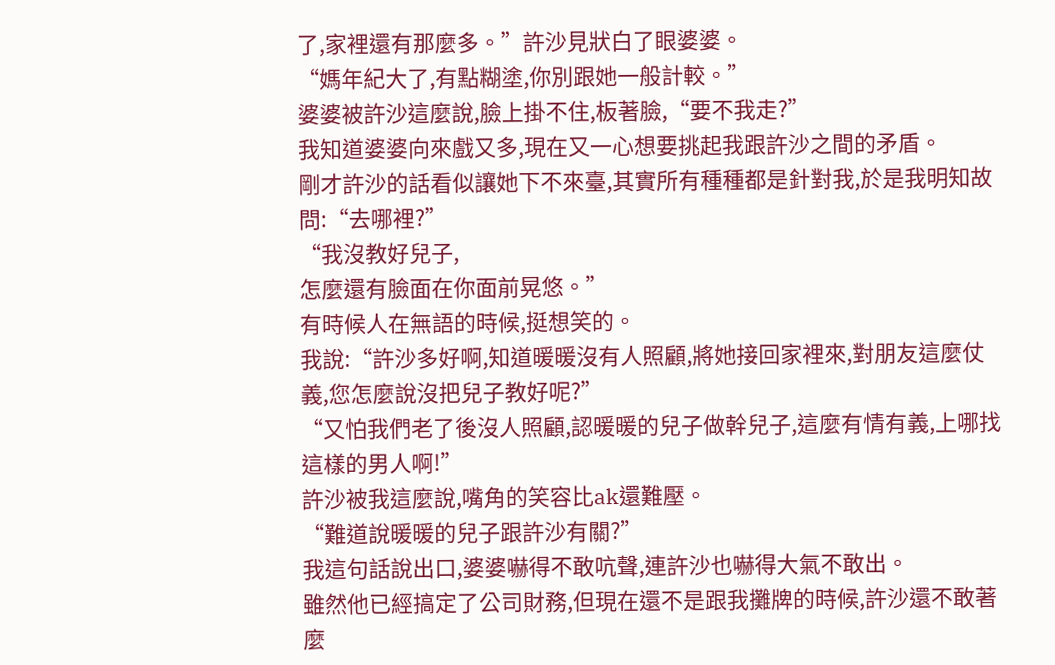了,家裡還有那麼多。”許沙見狀白了眼婆婆。
“媽年紀大了,有點糊塗,你別跟她一般計較。”
婆婆被許沙這麼說,臉上掛不住,板著臉,“要不我走?”
我知道婆婆向來戲又多,現在又一心想要挑起我跟許沙之間的矛盾。
剛才許沙的話看似讓她下不來臺,其實所有種種都是針對我,於是我明知故問:“去哪裡?”
“我沒教好兒子,
怎麼還有臉面在你面前晃悠。”
有時候人在無語的時候,挺想笑的。
我說:“許沙多好啊,知道暖暖沒有人照顧,將她接回家裡來,對朋友這麼仗義,您怎麼說沒把兒子教好呢?”
“又怕我們老了後沒人照顧,認暖暖的兒子做幹兒子,這麼有情有義,上哪找這樣的男人啊!”
許沙被我這麼說,嘴角的笑容比ak還難壓。
“難道說暖暖的兒子跟許沙有關?”
我這句話說出口,婆婆嚇得不敢吭聲,連許沙也嚇得大氣不敢出。
雖然他已經搞定了公司財務,但現在還不是跟我攤牌的時候,許沙還不敢著麼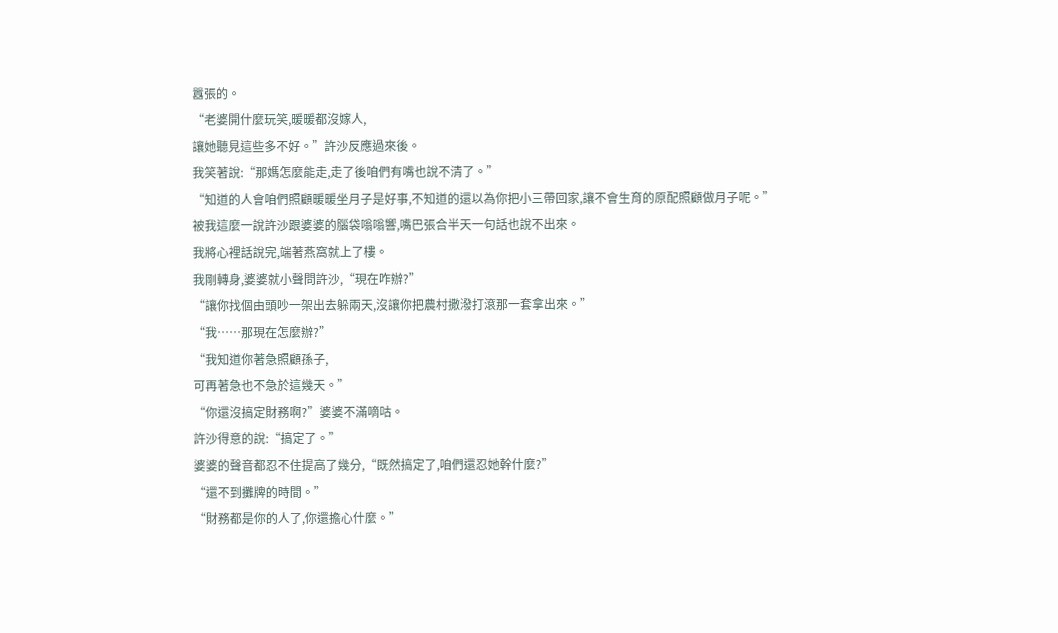囂張的。
“老婆開什麼玩笑,暖暖都沒嫁人,
讓她聽見這些多不好。”許沙反應過來後。
我笑著說:“那媽怎麼能走,走了後咱們有嘴也說不清了。”
“知道的人會咱們照顧暖暖坐月子是好事,不知道的還以為你把小三帶回家,讓不會生育的原配照顧做月子呢。”
被我這麼一說許沙跟婆婆的腦袋嗡嗡響,嘴巴張合半天一句話也說不出來。
我將心裡話說完,端著燕窩就上了樓。
我剛轉身,婆婆就小聲問許沙,“現在咋辦?”
“讓你找個由頭吵一架出去躲兩天,沒讓你把農村撒潑打滾那一套拿出來。”
“我……那現在怎麼辦?”
“我知道你著急照顧孫子,
可再著急也不急於這幾天。”
“你還沒搞定財務啊?”婆婆不滿嘀咕。
許沙得意的說:“搞定了。”
婆婆的聲音都忍不住提高了幾分,“既然搞定了,咱們還忍她幹什麼?”
“還不到攤牌的時間。”
“財務都是你的人了,你還擔心什麼。”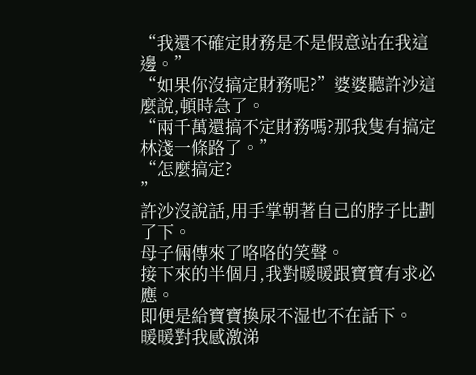“我還不確定財務是不是假意站在我這邊。”
“如果你沒搞定財務呢?”婆婆聽許沙這麼說,頓時急了。
“兩千萬還搞不定財務嗎?那我隻有搞定林淺一條路了。”
“怎麼搞定?
”
許沙沒說話,用手掌朝著自己的脖子比劃了下。
母子倆傳來了咯咯的笑聲。
接下來的半個月,我對暖暖跟寶寶有求必應。
即便是給寶寶換尿不湿也不在話下。
暖暖對我感激涕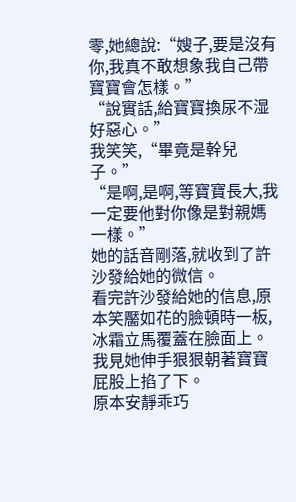零,她總說:“嫂子,要是沒有你,我真不敢想象我自己帶寶寶會怎樣。”
“說實話,給寶寶換尿不湿好惡心。”
我笑笑,“畢竟是幹兒子。”
“是啊,是啊,等寶寶長大,我一定要他對你像是對親媽一樣。”
她的話音剛落,就收到了許沙發給她的微信。
看完許沙發給她的信息,原本笑靨如花的臉頓時一板,冰霜立馬覆蓋在臉面上。
我見她伸手狠狠朝著寶寶屁股上掐了下。
原本安靜乖巧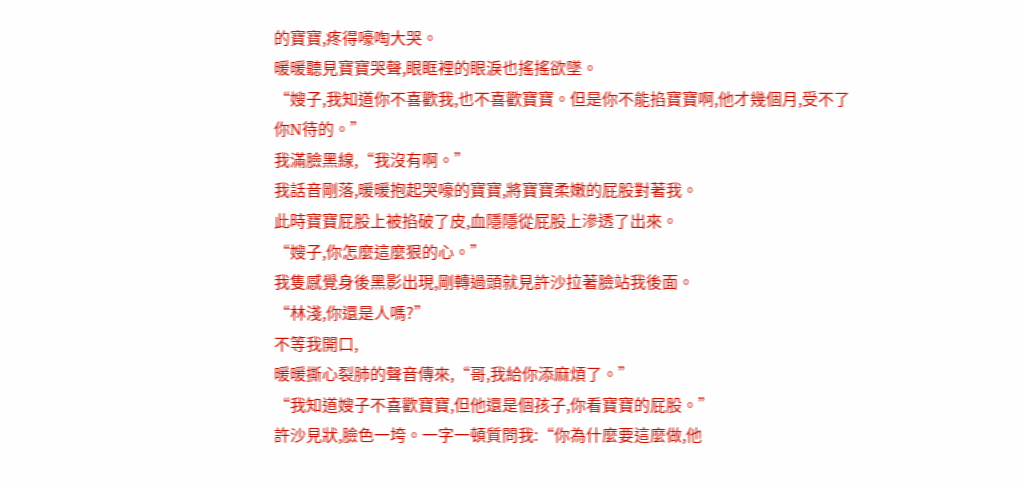的寶寶,疼得嚎啕大哭。
暖暖聽見寶寶哭聲,眼眶裡的眼淚也搖搖欲墜。
“嫂子,我知道你不喜歡我,也不喜歡寶寶。但是你不能掐寶寶啊,他才幾個月,受不了你N待的。”
我滿臉黑線,“我沒有啊。”
我話音剛落,暖暖抱起哭嚎的寶寶,將寶寶柔嫩的屁股對著我。
此時寶寶屁股上被掐破了皮,血隱隱從屁股上滲透了出來。
“嫂子,你怎麼這麼狠的心。”
我隻感覺身後黑影出現,剛轉過頭就見許沙拉著臉站我後面。
“林淺,你還是人嗎?”
不等我開口,
暖暖撕心裂肺的聲音傳來,“哥,我給你添麻煩了。”
“我知道嫂子不喜歡寶寶,但他還是個孩子,你看寶寶的屁股。”
許沙見狀,臉色一垮。一字一頓質問我:“你為什麼要這麼做,他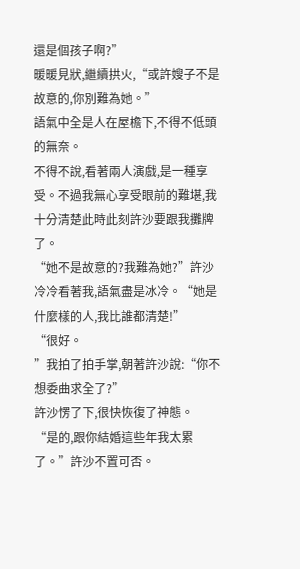還是個孩子啊?”
暖暖見狀,繼續拱火,“或許嫂子不是故意的,你別難為她。”
語氣中全是人在屋檐下,不得不低頭的無奈。
不得不說,看著兩人演戲,是一種享受。不過我無心享受眼前的難堪,我十分清楚此時此刻許沙要跟我攤牌了。
“她不是故意的?我難為她?”許沙冷冷看著我,語氣盡是冰冷。“她是什麼樣的人,我比誰都清楚!”
“很好。
”我拍了拍手掌,朝著許沙說:“你不想委曲求全了?”
許沙愣了下,很快恢復了神態。
“是的,跟你結婚這些年我太累了。”許沙不置可否。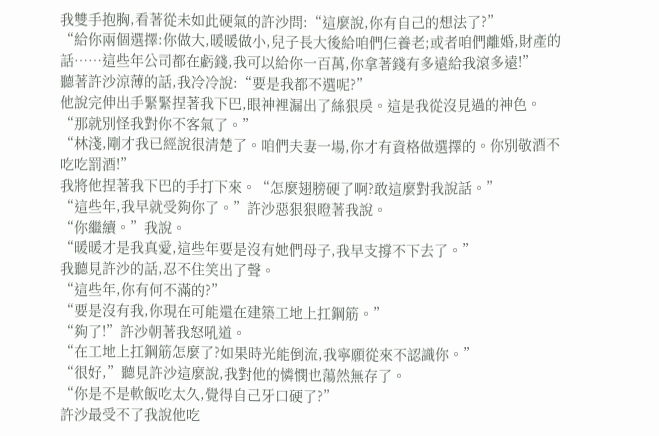我雙手抱胸,看著從未如此硬氣的許沙問:“這麼說,你有自己的想法了?”
“給你兩個選擇:你做大,暖暖做小,兒子長大後給咱們仨養老;或者咱們離婚,財產的話……這些年公司都在虧錢,我可以給你一百萬,你拿著錢有多遠給我滾多遠!”
聽著許沙涼薄的話,我冷冷說:“要是我都不選呢?”
他說完伸出手緊緊捏著我下巴,眼神裡漏出了絲狠戾。這是我從沒見過的神色。
“那就別怪我對你不客氣了。”
“林淺,剛才我已經說很清楚了。咱們夫妻一場,你才有資格做選擇的。你別敬酒不吃吃罰酒!”
我將他捏著我下巴的手打下來。“怎麼翅膀硬了啊?敢這麼對我說話。”
“這些年,我早就受夠你了。”許沙惡狠狠瞪著我說。
“你繼續。”我說。
“暖暖才是我真愛,這些年要是沒有她們母子,我早支撐不下去了。”
我聽見許沙的話,忍不住笑出了聲。
“這些年,你有何不滿的?”
“要是沒有我,你現在可能還在建築工地上扛鋼筋。”
“夠了!”許沙朝著我怒吼道。
“在工地上扛鋼筋怎麼了?如果時光能倒流,我寧願從來不認識你。”
“很好,”聽見許沙這麼說,我對他的憐憫也蕩然無存了。
“你是不是軟飯吃太久,覺得自己牙口硬了?”
許沙最受不了我說他吃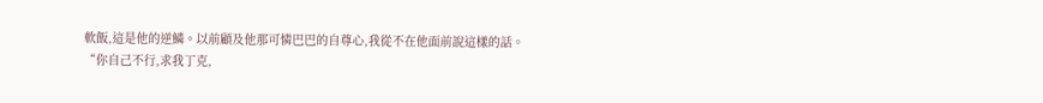軟飯,這是他的逆鱗。以前顧及他那可憐巴巴的自尊心,我從不在他面前說這樣的話。
“你自己不行,求我丁克,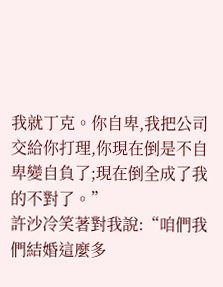我就丁克。你自卑,我把公司交給你打理,你現在倒是不自卑變自負了;現在倒全成了我的不對了。”
許沙冷笑著對我說:“咱們我們結婚這麼多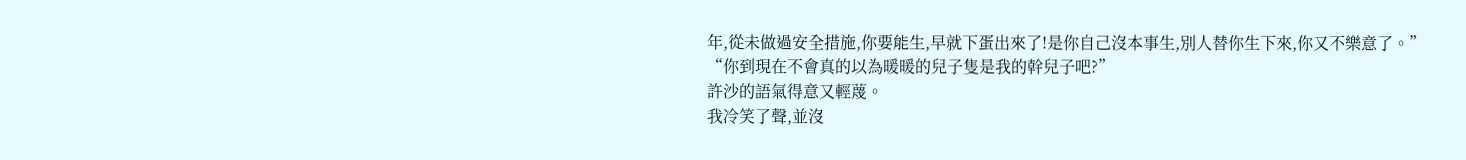年,從未做過安全措施,你要能生,早就下蛋出來了!是你自己沒本事生,別人替你生下來,你又不樂意了。”
“你到現在不會真的以為暖暖的兒子隻是我的幹兒子吧?”
許沙的語氣得意又輕蔑。
我冷笑了聲,並沒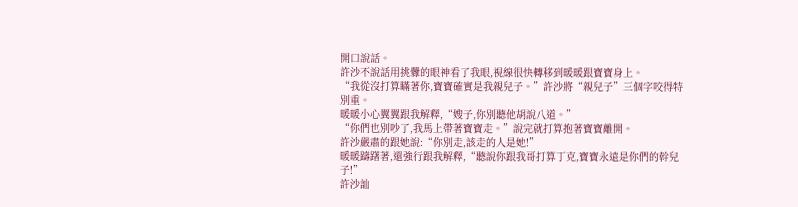開口說話。
許沙不說話用挑釁的眼神看了我眼,視線很快轉移到暖暖跟寶寶身上。
“我從沒打算瞞著你,寶寶確實是我親兒子。”許沙將“親兒子”三個字咬得特別重。
暖暖小心翼翼跟我解釋,“嫂子,你別聽他胡說八道。”
“你們也別吵了,我馬上帶著寶寶走。”說完就打算抱著寶寶離開。
許沙嚴肅的跟她說:“你別走,該走的人是她!”
暖暖躊躇著,還強行跟我解釋,“聽說你跟我哥打算丁克,寶寶永遠是你們的幹兒子!”
許沙訕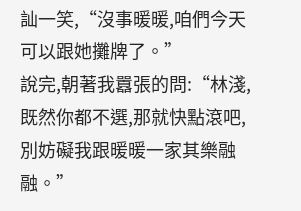訕一笑,“沒事暖暖,咱們今天可以跟她攤牌了。”
說完,朝著我囂張的問:“林淺,既然你都不選,那就快點滾吧,別妨礙我跟暖暖一家其樂融融。”